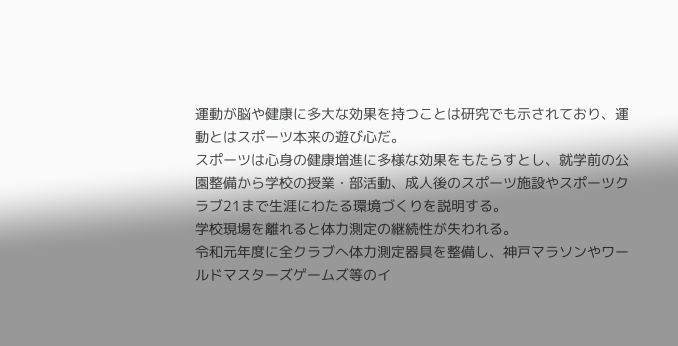運動が脳や健康に多大な効果を持つことは研究でも示されており、運動とはスポーツ本来の遊び心だ。
スポーツは心身の健康増進に多様な効果をもたらすとし、就学前の公園整備から学校の授業・部活動、成人後のスポーツ施設やスポーツクラブ21まで生涯にわたる環境づくりを説明する。
学校現場を離れると体力測定の継続性が失われる。
令和元年度に全クラブへ体力測定器具を整備し、神戸マラソンやワールドマスターズゲームズ等のイ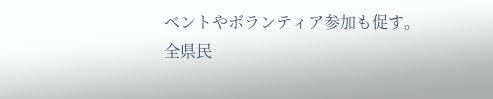ベントやボランティア参加も促す。
全県民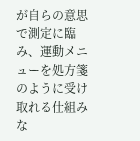が自らの意思で測定に臨み、運動メニューを処方箋のように受け取れる仕組みな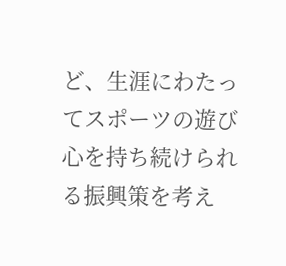ど、生涯にわたってスポーツの遊び心を持ち続けられる振興策を考え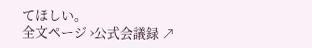てほしい。
全文ページ ›公式会議録 ↗